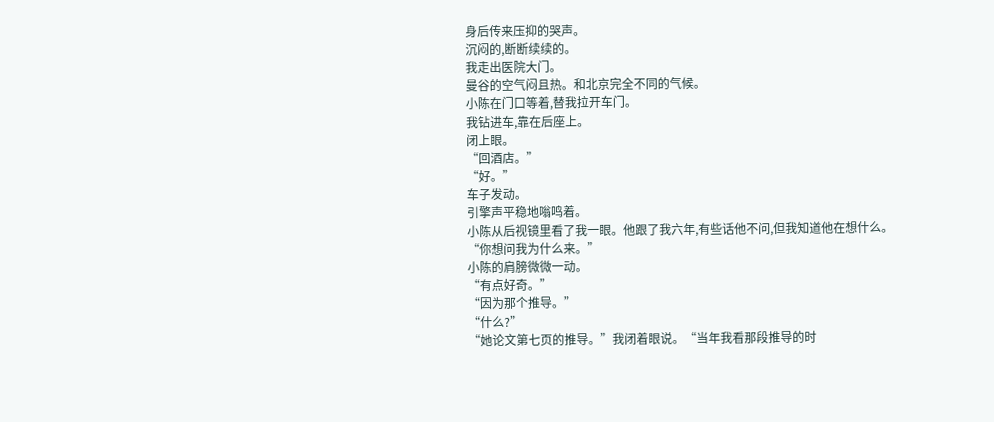身后传来压抑的哭声。
沉闷的,断断续续的。
我走出医院大门。
曼谷的空气闷且热。和北京完全不同的气候。
小陈在门口等着,替我拉开车门。
我钻进车,靠在后座上。
闭上眼。
“回酒店。”
“好。”
车子发动。
引擎声平稳地嗡鸣着。
小陈从后视镜里看了我一眼。他跟了我六年,有些话他不问,但我知道他在想什么。
“你想问我为什么来。”
小陈的肩膀微微一动。
“有点好奇。”
“因为那个推导。”
“什么?”
“她论文第七页的推导。”我闭着眼说。“当年我看那段推导的时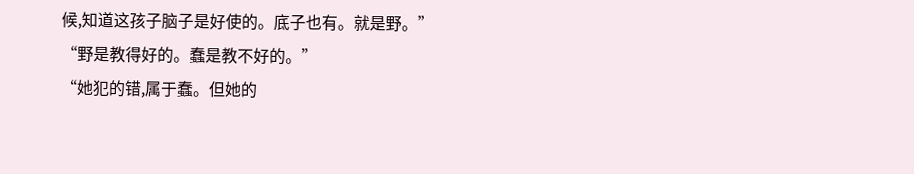候,知道这孩子脑子是好使的。底子也有。就是野。”
“野是教得好的。蠢是教不好的。”
“她犯的错,属于蠢。但她的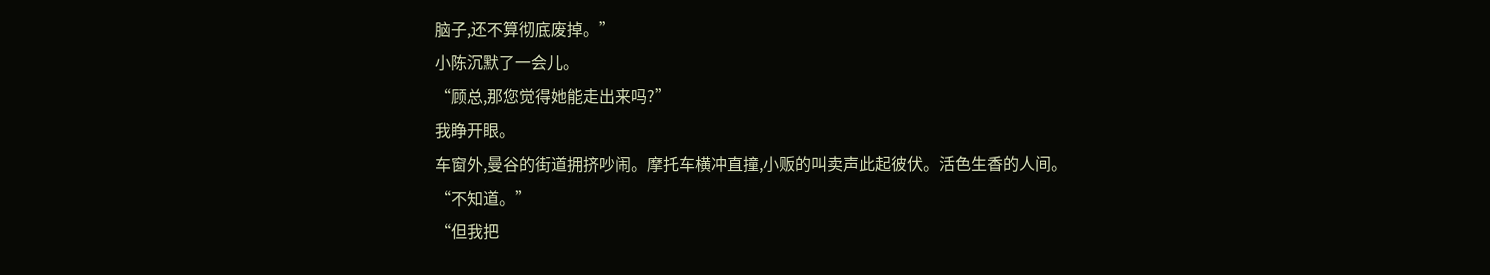脑子,还不算彻底废掉。”
小陈沉默了一会儿。
“顾总,那您觉得她能走出来吗?”
我睁开眼。
车窗外,曼谷的街道拥挤吵闹。摩托车横冲直撞,小贩的叫卖声此起彼伏。活色生香的人间。
“不知道。”
“但我把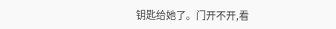钥匙给她了。门开不开,看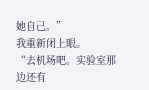她自己。”
我重新闭上眼。
“去机场吧。实验室那边还有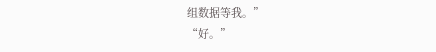组数据等我。”
“好。”